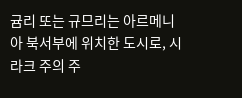귬리 또는 규므리는 아르메니아 북서부에 위치한 도시로, 시라크 주의 주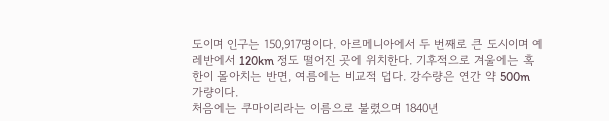도이며 인구는 150,917명이다. 아르메니아에서 두 번째로 큰 도시이며 예레반에서 120km 정도 떨어진 곳에 위치한다. 기후적으로 겨울에는 혹한이 몰아치는 반면, 여름에는 비교적 덥다. 강수량은 연간 약 500m 가량이다.
처음에는 쿠마이리라는 이름으로 불렸으며 1840년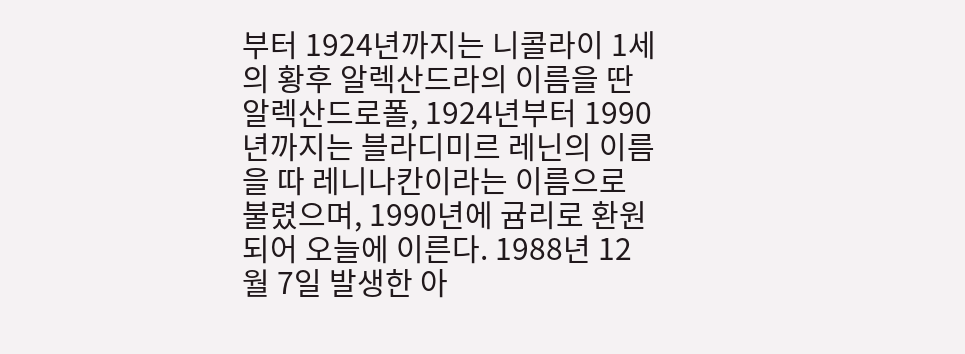부터 1924년까지는 니콜라이 1세의 황후 알렉산드라의 이름을 딴 알렉산드로폴, 1924년부터 1990년까지는 블라디미르 레닌의 이름을 따 레니나칸이라는 이름으로 불렸으며, 1990년에 귬리로 환원되어 오늘에 이른다. 1988년 12월 7일 발생한 아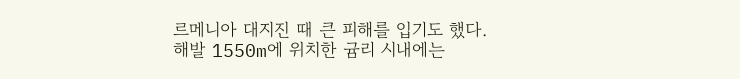르메니아 대지진 때 큰 피해를 입기도 했다.
해발 1550m에 위치한 귬리 시내에는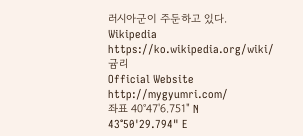러시아군이 주둔하고 있다.
Wikipedia https://ko.wikipedia.org/wiki/귬리
Official Website http://mygyumri.com/
좌표 40°47'6.751" N 43°50'29.794" E